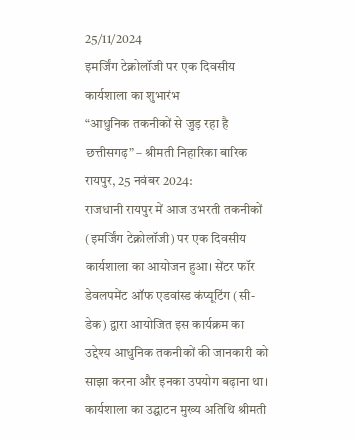25/11/2024
इमर्जिंग टेक्नोलॉजी पर एक दिवसीय कार्यशाला का शुभारंभ
“आधुनिक तकनीकों से जुड़ रहा है छत्तीसगढ़” – श्रीमती निहारिका बारिक
रायपुर, 25 नवंबर 2024:
राजधानी रायपुर में आज उभरती तकनीकों (इमर्जिंग टेक्नोलॉजी) पर एक दिवसीय कार्यशाला का आयोजन हुआ। सेंटर फॉर डेवलपमेंट ऑफ एडवांस्ड कंप्यूटिंग (सी-डेक) द्वारा आयोजित इस कार्यक्रम का उद्देश्य आधुनिक तकनीकों की जानकारी को साझा करना और इनका उपयोग बढ़ाना था।
कार्यशाला का उद्घाटन मुख्य अतिथि श्रीमती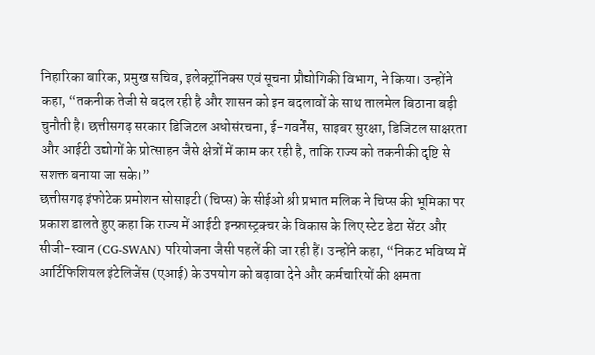निहारिका बारिक, प्रमुख सचिव, इलेक्ट्रॉनिक्स एवं सूचना प्रौद्योगिकी विभाग, ने किया। उन्होंने कहा, “तकनीक तेजी से बदल रही है और शासन को इन बदलावों के साथ तालमेल बिठाना बड़ी चुनौती है। छत्तीसगढ़ सरकार डिजिटल अधोसंरचना, ई-गवर्नेंस, साइबर सुरक्षा, डिजिटल साक्षरता और आईटी उद्योगों के प्रोत्साहन जैसे क्षेत्रों में काम कर रही है, ताकि राज्य को तकनीकी दृष्टि से सशक्त बनाया जा सके।”
छत्तीसगढ़ इंफोटेक प्रमोशन सोसाइटी (चिप्स) के सीईओ श्री प्रभात मलिक ने चिप्स की भूमिका पर प्रकाश डालते हुए कहा कि राज्य में आईटी इन्फ्रास्ट्रक्चर के विकास के लिए स्टेट डेटा सेंटर और सीजी-स्वान (CG-SWAN) परियोजना जैसी पहलें की जा रही हैं। उन्होंने कहा, “निकट भविष्य में आर्टिफिशियल इंटेलिजेंस (एआई) के उपयोग को बढ़ावा देने और कर्मचारियों की क्षमता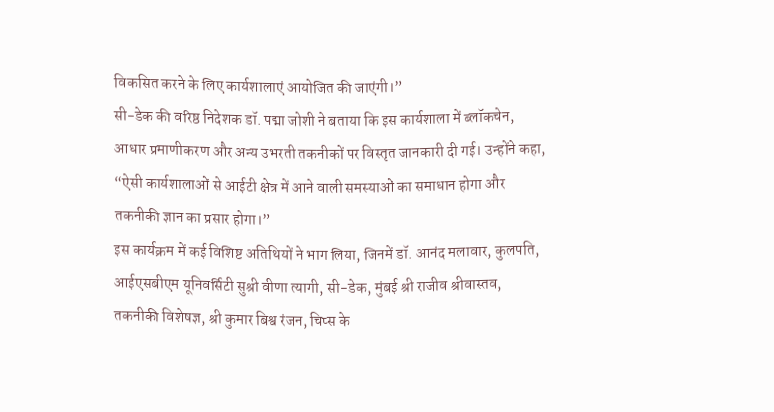विकसित करने के लिए कार्यशालाएं आयोजित की जाएंगी।”
सी-डेक की वरिष्ठ निदेशक डॉ. पद्मा जोशी ने बताया कि इस कार्यशाला में ब्लॉकचेन, आधार प्रमाणीकरण और अन्य उभरती तकनीकों पर विस्तृत जानकारी दी गई। उन्होंने कहा, “ऐसी कार्यशालाओं से आईटी क्षेत्र में आने वाली समस्याओं का समाधान होगा और तकनीकी ज्ञान का प्रसार होगा।”
इस कार्यक्रम में कई विशिष्ट अतिथियों ने भाग लिया, जिनमें डॉ. आनंद मलावार, कुलपति, आईएसबीएम यूनिवर्सिटी सुश्री वीणा त्यागी, सी-डेक, मुंबई श्री राजीव श्रीवास्तव, तकनीकी विशेषज्ञ, श्री कुमार बिश्व रंजन, चिप्स के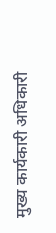मुख्य कार्यकारी अधिकारी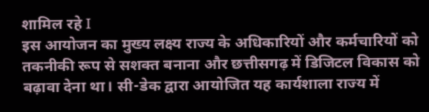शामिल रहे I
इस आयोजन का मुख्य लक्ष्य राज्य के अधिकारियों और कर्मचारियों को तकनीकी रूप से सशक्त बनाना और छत्तीसगढ़ में डिजिटल विकास को बढ़ावा देना था। सी-डेक द्वारा आयोजित यह कार्यशाला राज्य में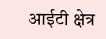आईटी क्षेत्र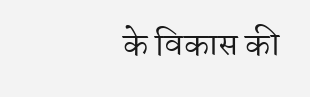के विकास की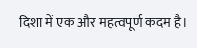दिशा में एक और महत्वपूर्ण कदम है।